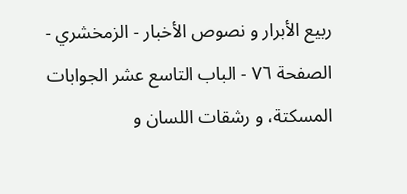ربيع الأبرار و نصوص الأخبار - الزمخشري - الصفحة ٧٦ - الباب التاسع عشر الجوابات المسكتة، و رشقات اللسان و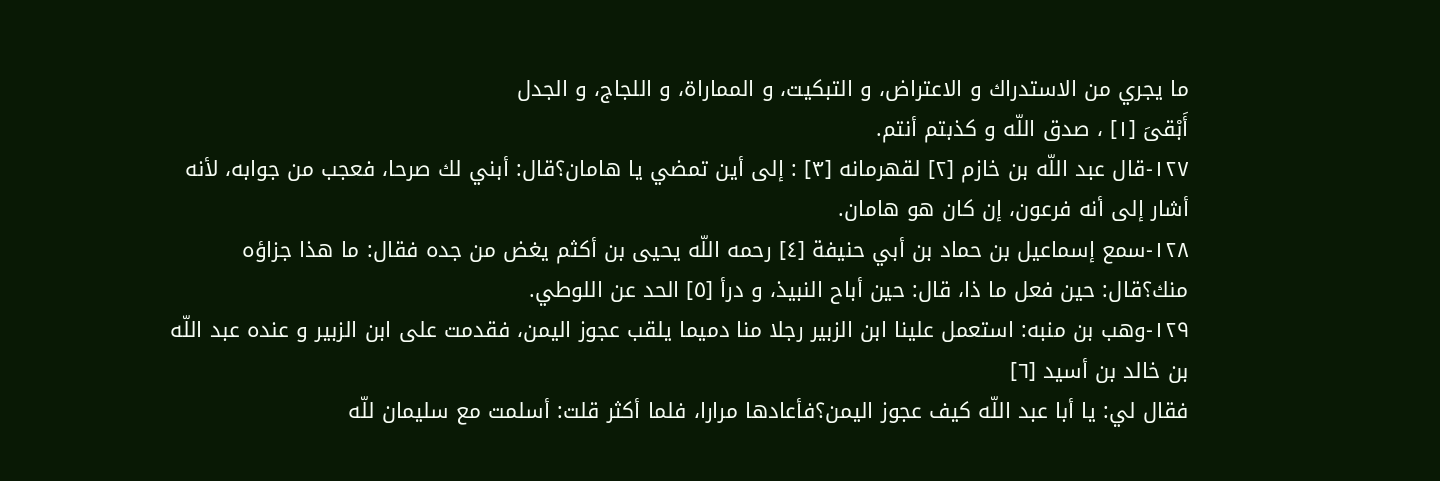ما يجري من الاستدراك و الاعتراض، و التبكيت، و المماراة، و اللجاج، و الجدل
أَبْقىَ [١] ، صدق اللّه و كذبتم أنتم.
١٢٧-قال عبد اللّه بن خازم [٢] لقهرمانه [٣] : إلى أين تمضي يا هامان؟قال: أبني لك صرحا، فعجب من جوابه، لأنه أشار إلى أنه فرعون، إن كان هو هامان.
١٢٨-سمع إسماعيل بن حماد بن أبي حنيفة [٤] رحمه اللّه يحيى بن أكثم يغض من جده فقال: ما هذا جزاؤه منك؟قال: حين فعل ما ذا، قال: حين أباح النبيذ، و درأ [٥] الحد عن اللوطي.
١٢٩-وهب بن منبه: استعمل علينا ابن الزبير رجلا منا دميما يلقب عجوز اليمن، فقدمت على ابن الزبير و عنده عبد اللّه بن خالد بن أسيد [٦]
فقال لي: يا أبا عبد اللّه كيف عجوز اليمن؟فأعادها مرارا، فلما أكثر قلت: أسلمت مع سليمان للّه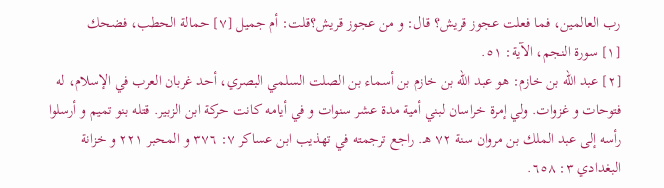رب العالمين، فما فعلت عجوز قريش؟ قال: و من عجوز قريش؟قلت: أم جميل [٧] حمالة الحطب، فضحك
[١] سورة النجم، الآية: ٥١.
[٢] عبد اللّه بن خازم: هو عبد اللّه بن خازم بن أسماء بن الصلت السلمي البصري، أحد غربان العرب في الإسلام، له فتوحات و غزوات. ولي إمرة خراسان لبني أمية مدة عشر سنوات و في أيامه كانت حركة ابن الزبير. قتله بنو تميم و أرسلوا رأسه إلى عبد الملك بن مروان سنة ٧٢ هـ. راجع ترجمته في تهذيب ابن عساكر ٧: ٣٧٦ و المحبر ٢٢١ و خزانة البغدادي ٣: ٦٥٨.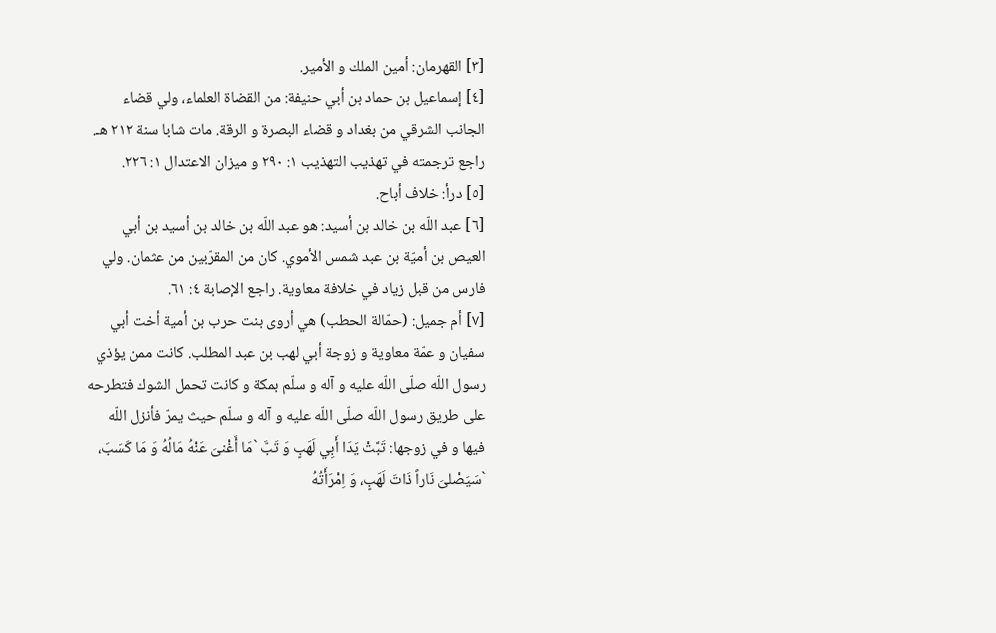[٣] القهرمان: أمين الملك و الأمير.
[٤] إسماعيل بن حماد بن أبي حنيفة: من القضاة العلماء، ولي قضاء الجانب الشرقي من بغداد و قضاء البصرة و الرقة. مات شابا سنة ٢١٢ هـ.
راجع ترجمته في تهذيب التهذيب ١: ٢٩٠ و ميزان الاعتدال ١: ٢٢٦.
[٥] درأ: خلاف أباح.
[٦] عبد اللّه بن خالد بن أسيد: هو عبد اللّه بن خالد بن أسيد بن أبي العيص بن أميّة بن عبد شمس الأموي. كان من المقرّبين من عثمان. ولي فارس من قبل زياد في خلافة معاوية. راجع الإصابة ٤: ٦١.
[٧] أم جميل: (حمّالة الحطب) هي أروى بنت حرب بن أمية أخت أبي سفيان و عمّة معاوية و زوجة أبي لهب بن عبد المطلب. كانت ممن يؤذي رسول اللّه صلّى اللّه عليه و آله و سلّم بمكة و كانت تحمل الشوك فتطرحه على طريق رسول اللّه صلّى اللّه عليه و آله و سلّم حيث يمرّ فأنزل اللّه فيها و في زوجها: تَبَّتْ يَدَا أَبِي لَهَبٍ وَ تَبَّ `مَا أَغْنىَ عَنْهُ مَالُهُ وَ مَا كَسَبَ، `سَيَصْلىَ نَاراً ذَاتَ لَهَبٍ، وَ اِمْرَأَتُهُ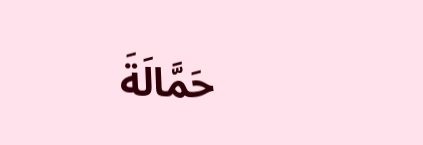حَمَّالَةَ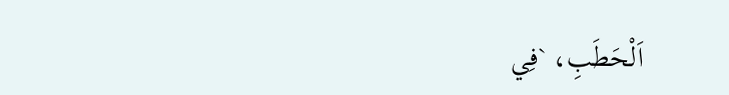اَلْحَطَبِ، `فِي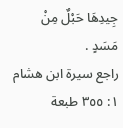جِيدِهَا حَبْلٌ مِنْ مَسَدٍ .
راجع سيرة ابن هشام ١: ٣٥٥ طبعة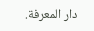دار المعرفة.